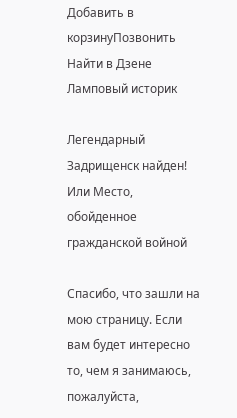Добавить в корзинуПозвонить
Найти в Дзене
Ламповый историк

Легендарный Задрищенск найден! Или Место, обойденное гражданской войной

Спасибо, что зашли на мою страницу. Если вам будет интересно то, чем я занимаюсь, пожалуйста,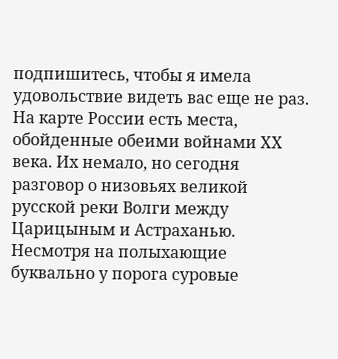подпишитесь, чтобы я имела удовольствие видеть вас еще не раз.
На карте России есть места, обойденные обеими войнами ХХ века. Их немало, но сегодня разговор о низовьях великой русской реки Волги между Царицыным и Астраханью. Несмотря на полыхающие буквально у порога суровые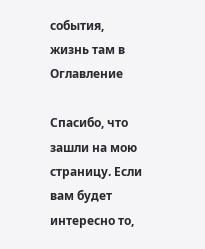события, жизнь там в
Оглавление

Спасибо, что зашли на мою страницу. Если вам будет интересно то,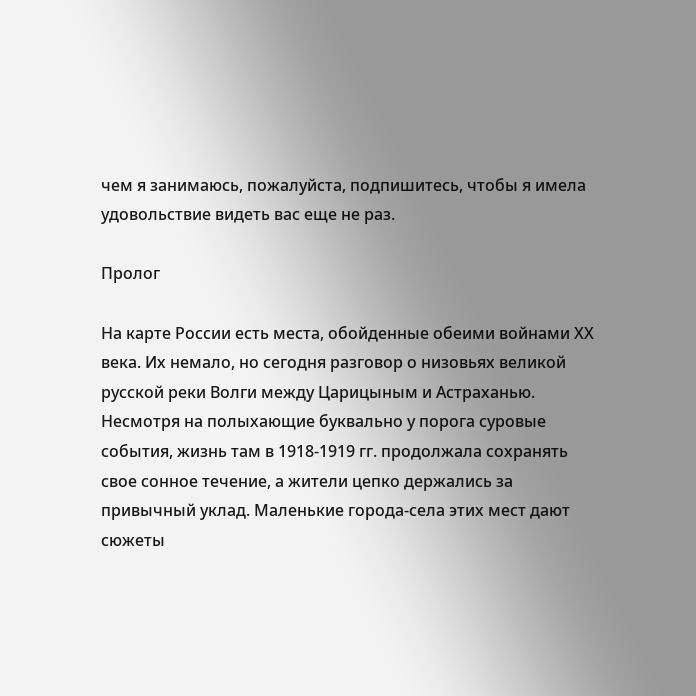чем я занимаюсь, пожалуйста, подпишитесь, чтобы я имела удовольствие видеть вас еще не раз.

Пролог

На карте России есть места, обойденные обеими войнами ХХ века. Их немало, но сегодня разговор о низовьях великой русской реки Волги между Царицыным и Астраханью. Несмотря на полыхающие буквально у порога суровые события, жизнь там в 1918-1919 гг. продолжала сохранять свое сонное течение, а жители цепко держались за привычный уклад. Маленькие города-села этих мест дают сюжеты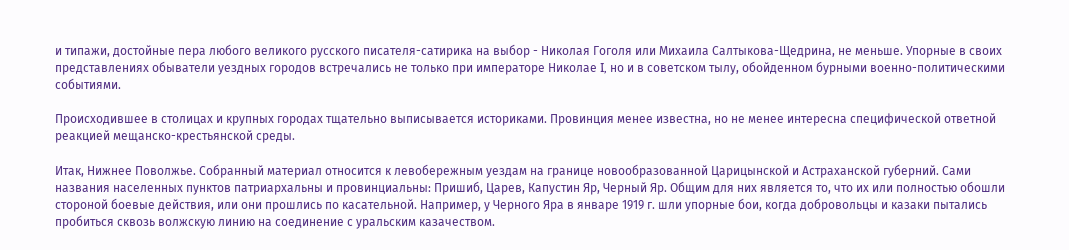и типажи, достойные пера любого великого русского писателя-сатирика на выбор - Николая Гоголя или Михаила Салтыкова-Щедрина, не меньше. Упорные в своих представлениях обыватели уездных городов встречались не только при императоре Николае I, но и в советском тылу, обойденном бурными военно-политическими событиями.

Происходившее в столицах и крупных городах тщательно выписывается историками. Провинция менее известна, но не менее интересна специфической ответной реакцией мещанско-крестьянской среды.

Итак, Нижнее Поволжье. Собранный материал относится к левобережным уездам на границе новообразованной Царицынской и Астраханской губерний. Сами названия населенных пунктов патриархальны и провинциальны: Пришиб, Царев, Капустин Яр, Черный Яр. Общим для них является то, что их или полностью обошли стороной боевые действия, или они прошлись по касательной. Например, у Черного Яра в январе 1919 г. шли упорные бои, когда добровольцы и казаки пытались пробиться сквозь волжскую линию на соединение с уральским казачеством.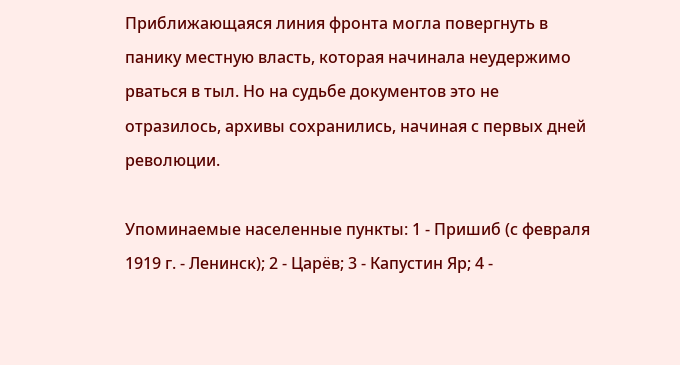Приближающаяся линия фронта могла повергнуть в панику местную власть, которая начинала неудержимо рваться в тыл. Но на судьбе документов это не отразилось, архивы сохранились, начиная с первых дней революции.

Упоминаемые населенные пункты: 1 - Пришиб (с февраля 1919 г. - Ленинск); 2 - Царёв; 3 - Капустин Яр; 4 -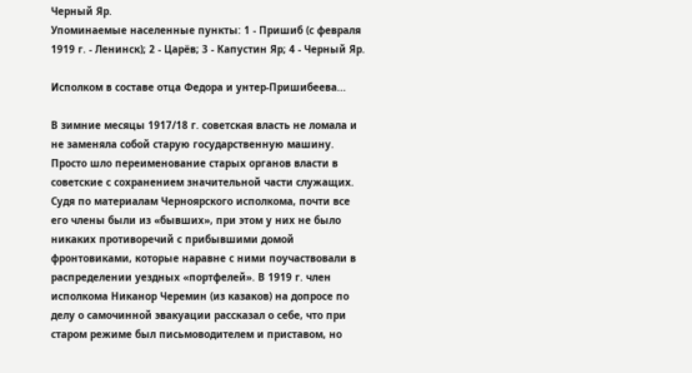Черный Яр.
Упоминаемые населенные пункты: 1 - Пришиб (с февраля 1919 г. - Ленинск); 2 - Царёв; 3 - Капустин Яр; 4 - Черный Яр.

Исполком в составе отца Федора и унтер-Пришибеева...

В зимние месяцы 1917/18 г. советская власть не ломала и не заменяла собой старую государственную машину. Просто шло переименование старых органов власти в советские с сохранением значительной части служащих. Судя по материалам Черноярского исполкома, почти все его члены были из «бывших», при этом у них не было никаких противоречий с прибывшими домой фронтовиками, которые наравне с ними поучаствовали в распределении уездных «портфелей». В 1919 г. член исполкома Никанор Черемин (из казаков) на допросе по делу о самочинной эвакуации рассказал о себе, что при старом режиме был письмоводителем и приставом, но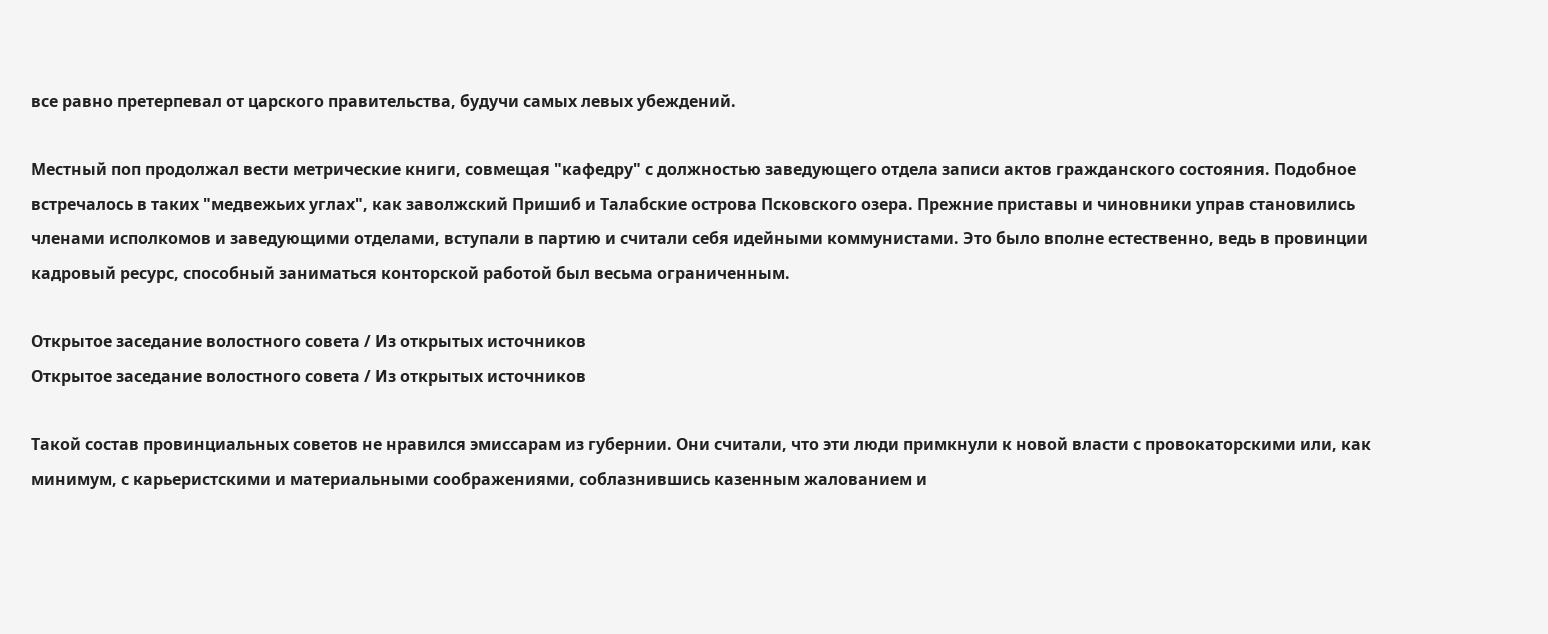все равно претерпевал от царского правительства, будучи самых левых убеждений.

Местный поп продолжал вести метрические книги, совмещая "кафедру" с должностью заведующего отдела записи актов гражданского состояния. Подобное встречалось в таких "медвежьих углах", как заволжский Пришиб и Талабские острова Псковского озера. Прежние приставы и чиновники управ становились членами исполкомов и заведующими отделами, вступали в партию и считали себя идейными коммунистами. Это было вполне естественно, ведь в провинции кадровый ресурс, способный заниматься конторской работой был весьма ограниченным.

Открытое заседание волостного совета / Из открытых источников
Открытое заседание волостного совета / Из открытых источников

Такой состав провинциальных советов не нравился эмиссарам из губернии. Они считали, что эти люди примкнули к новой власти с провокаторскими или, как минимум, с карьеристскими и материальными соображениями, соблазнившись казенным жалованием и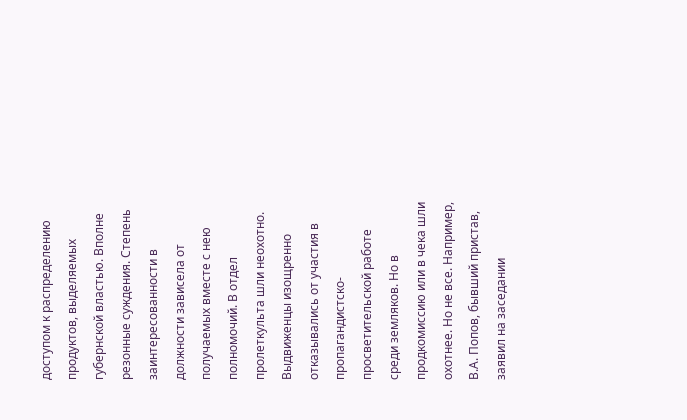доступом к распределению продуктов, выделяемых губернской властью. Вполне резонные суждения. Степень заинтересованности в должности зависела от получаемых вместе с нею полномочий. В отдел пролеткульта шли неохотно. Выдвиженцы изощренно отказывались от участия в пропагандистско-просветительской работе среди земляков. Но в продкомиссию или в чека шли охотнее. Но не все. Например, В.А. Попов, бывший пристав, заявил на заседании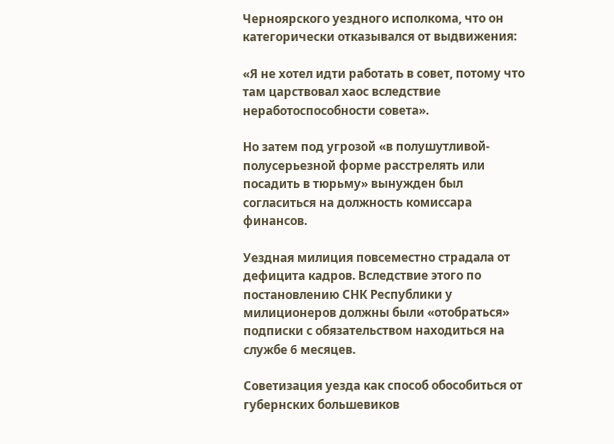Черноярского уездного исполкома, что он категорически отказывался от выдвижения:

«Я не хотел идти работать в совет, потому что там царствовал хаос вследствие неработоспособности совета».

Но затем под угрозой «в полушутливой-полусерьезной форме расстрелять или посадить в тюрьму» вынужден был согласиться на должность комиссара финансов.

Уездная милиция повсеместно страдала от дефицита кадров. Вследствие этого по постановлению СНК Республики у милиционеров должны были «отобраться» подписки с обязательством находиться на службе 6 месяцев.

Советизация уезда как способ обособиться от губернских большевиков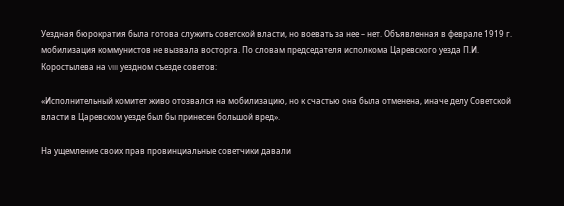Уездная бюрократия была готова служить советской власти, но воевать за нее – нет. Объявленная в феврале 1919 г. мобилизация коммунистов не вызвала восторга. По словам председателя исполкома Царевского уезда П.И. Коростылева на VIII уездном съезде советов:

«Исполнительный комитет живо отозвался на мобилизацию, но к счастью она была отменена, иначе делу Советской власти в Царевском уезде был бы принесен большой вред».

На ущемление своих прав провинциальные советчики давали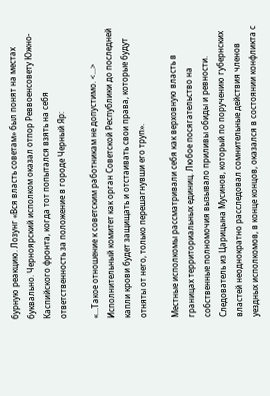бурную реакцию. Лозунг «Вся власть советам» был понят на местах буквально. Черноярский исполком оказал отпор Реввоенсовету Южно-Каспийского фронта, когда тот попытался взять на себя ответственность за положение в городе Черный Яр:

«…Такое отношение к советским работникам не допустимо. <...> Исполнительный комитет как орган Советской Республики до последней капли крови будет защищать и отстаивать свои права, которые будут отняты от него, только перешагнувши его труп».

Местные исполкомы рассматривали себя как верховную власть в границах территориальных единиц. Любое посягательство на собственные полномочия вызывало приливы обиды и ревности. Следователь из Царицына Мусинов, который по поручению губернских властей неоднократно расследовал сомнительные действия членов уездных исполкомов, в конце концов, оказался в состоянии конфликта с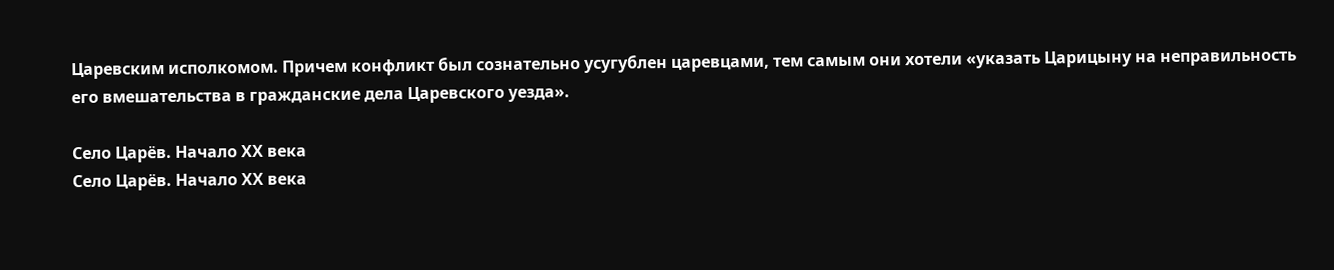Царевским исполкомом. Причем конфликт был сознательно усугублен царевцами, тем самым они хотели «указать Царицыну на неправильность его вмешательства в гражданские дела Царевского уезда».

Село Царёв. Начало ХХ века
Село Царёв. Начало ХХ века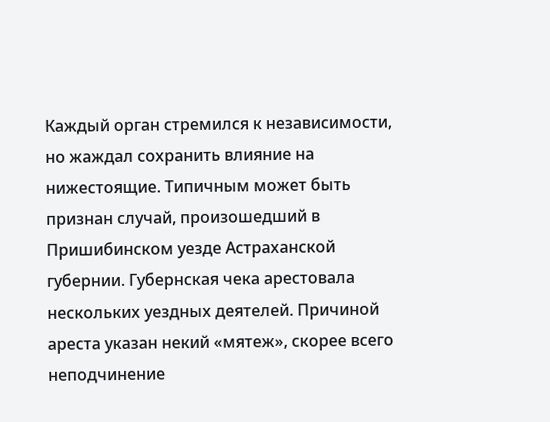Каждый орган стремился к независимости, но жаждал сохранить влияние на нижестоящие. Типичным может быть признан случай, произошедший в Пришибинском уезде Астраханской губернии. Губернская чека арестовала нескольких уездных деятелей. Причиной ареста указан некий «мятеж», скорее всего неподчинение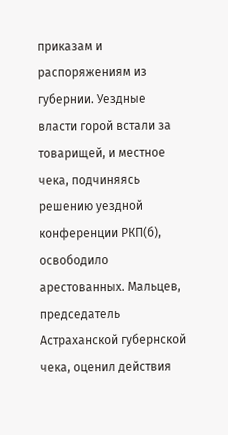приказам и распоряжениям из губернии. Уездные власти горой встали за товарищей, и местное чека, подчиняясь решению уездной конференции РКП(б), освободило арестованных. Мальцев, председатель Астраханской губернской чека, оценил действия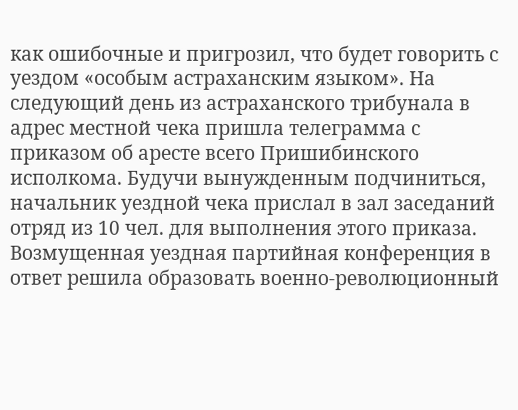как ошибочные и пригрозил, что будет говорить с уездом «особым астраханским языком». На следующий день из астраханского трибунала в адрес местной чека пришла телеграмма с приказом об аресте всего Пришибинского исполкома. Будучи вынужденным подчиниться, начальник уездной чека прислал в зал заседаний отряд из 10 чел. для выполнения этого приказа. Возмущенная уездная партийная конференция в ответ решила образовать военно-революционный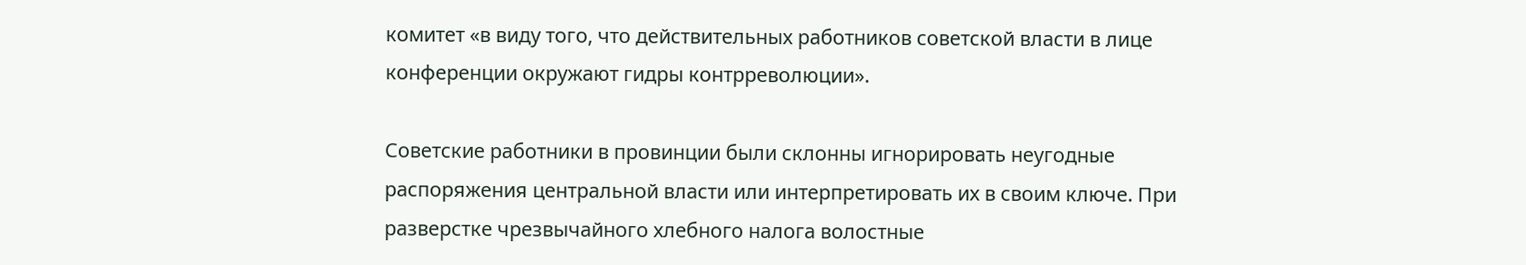комитет «в виду того, что действительных работников советской власти в лице конференции окружают гидры контрреволюции».

Советские работники в провинции были склонны игнорировать неугодные распоряжения центральной власти или интерпретировать их в своим ключе. При разверстке чрезвычайного хлебного налога волостные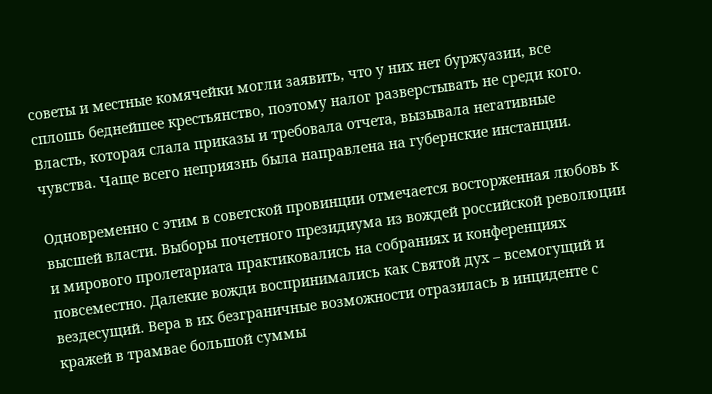советы и местные комячейки могли заявить, что у них нет буржуазии, все сплошь беднейшее крестьянство, поэтому налог разверстывать не среди кого. Власть, которая слала приказы и требовала отчета, вызывала негативные чувства. Чаще всего неприязнь была направлена на губернские инстанции.

Одновременно с этим в советской провинции отмечается восторженная любовь к высшей власти. Выборы почетного президиума из вождей российской революции и мирового пролетариата практиковались на собраниях и конференциях повсеместно. Далекие вожди воспринимались как Святой дух – всемогущий и вездесущий. Вера в их безграничные возможности отразилась в инциденте с кражей в трамвае большой суммы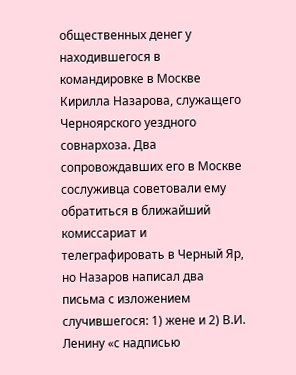общественных денег у находившегося в командировке в Москве Кирилла Назарова, служащего Черноярского уездного совнархоза. Два сопровождавших его в Москве сослуживца советовали ему обратиться в ближайший комиссариат и телеграфировать в Черный Яр, но Назаров написал два письма с изложением случившегося: 1) жене и 2) В.И. Ленину «с надписью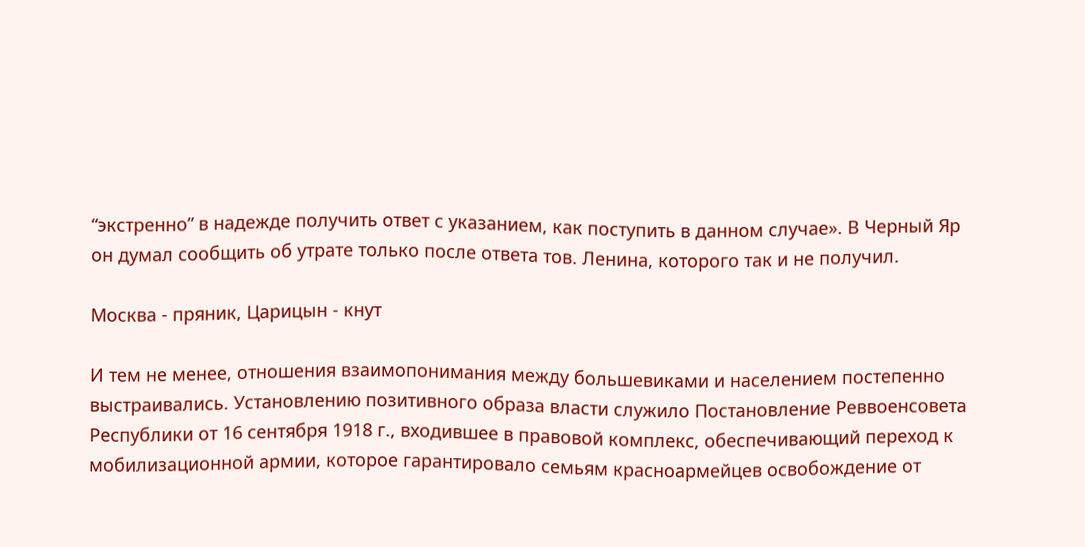“экстренно” в надежде получить ответ с указанием, как поступить в данном случае». В Черный Яр он думал сообщить об утрате только после ответа тов. Ленина, которого так и не получил.

Москва - пряник, Царицын - кнут

И тем не менее, отношения взаимопонимания между большевиками и населением постепенно выстраивались. Установлению позитивного образа власти служило Постановление Реввоенсовета Республики от 16 сентября 1918 г., входившее в правовой комплекс, обеспечивающий переход к мобилизационной армии, которое гарантировало семьям красноармейцев освобождение от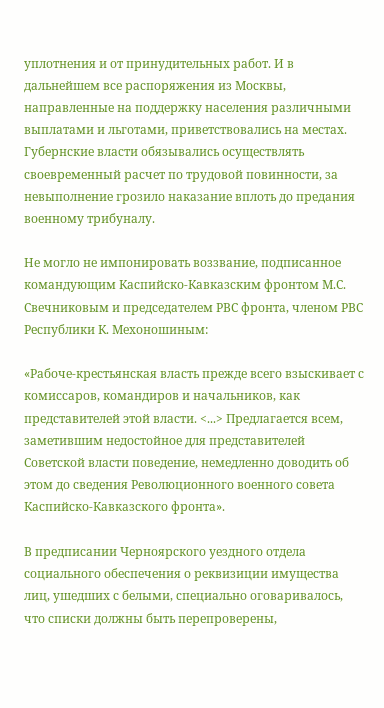уплотнения и от принудительных работ. И в дальнейшем все распоряжения из Москвы, направленные на поддержку населения различными выплатами и льготами, приветствовались на местах. Губернские власти обязывались осуществлять своевременный расчет по трудовой повинности, за невыполнение грозило наказание вплоть до предания военному трибуналу.

Не могло не импонировать воззвание, подписанное командующим Каспийско-Кавказским фронтом М.С. Свечниковым и председателем РВС фронта, членом РВС Республики К. Мехоношиным:

«Рабоче-крестьянская власть прежде всего взыскивает с комиссаров, командиров и начальников, как представителей этой власти. <...> Предлагается всем, заметившим недостойное для представителей Советской власти поведение, немедленно доводить об этом до сведения Революционного военного совета Каспийско-Кавказского фронта».

В предписании Черноярского уездного отдела социального обеспечения о реквизиции имущества лиц, ушедших с белыми, специально оговаривалось, что списки должны быть перепроверены,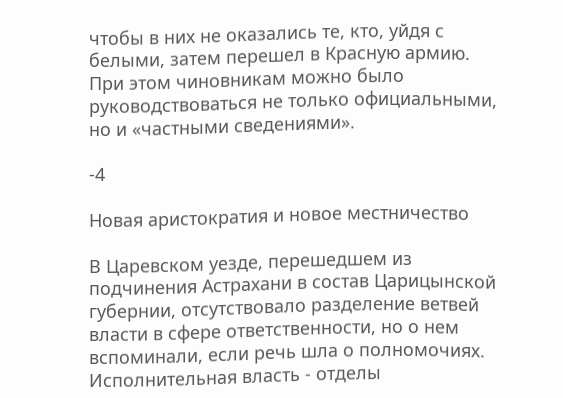чтобы в них не оказались те, кто, уйдя с белыми, затем перешел в Красную армию. При этом чиновникам можно было руководствоваться не только официальными, но и «частными сведениями».

-4

Новая аристократия и новое местничество

В Царевском уезде, перешедшем из подчинения Астрахани в состав Царицынской губернии, отсутствовало разделение ветвей власти в сфере ответственности, но о нем вспоминали, если речь шла о полномочиях. Исполнительная власть - отделы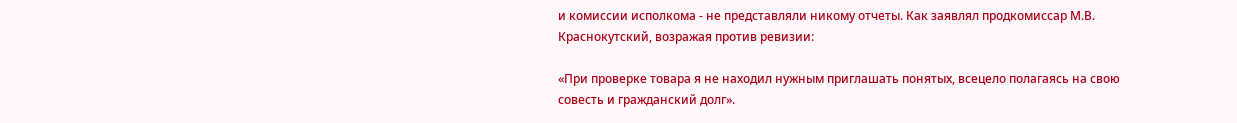и комиссии исполкома - не представляли никому отчеты. Как заявлял продкомиссар М.В. Краснокутский, возражая против ревизии:

«При проверке товара я не находил нужным приглашать понятых, всецело полагаясь на свою совесть и гражданский долг».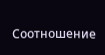Соотношение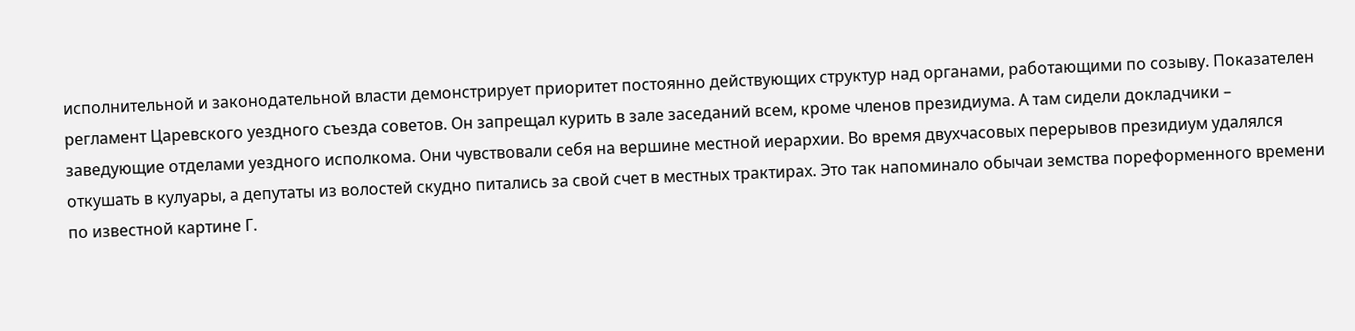исполнительной и законодательной власти демонстрирует приоритет постоянно действующих структур над органами, работающими по созыву. Показателен регламент Царевского уездного съезда советов. Он запрещал курить в зале заседаний всем, кроме членов президиума. А там сидели докладчики – заведующие отделами уездного исполкома. Они чувствовали себя на вершине местной иерархии. Во время двухчасовых перерывов президиум удалялся откушать в кулуары, а депутаты из волостей скудно питались за свой счет в местных трактирах. Это так напоминало обычаи земства пореформенного времени по известной картине Г.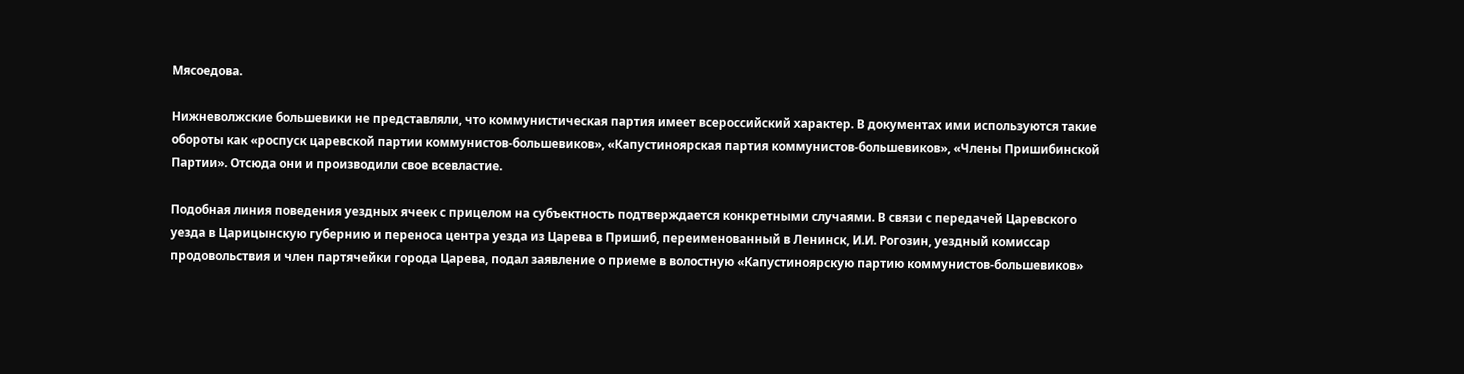Мясоедова.

Нижневолжские большевики не представляли, что коммунистическая партия имеет всероссийский характер. В документах ими используются такие обороты как «роспуск царевской партии коммунистов-большевиков», «Капустиноярская партия коммунистов-большевиков», «Члены Пришибинской Партии». Отсюда они и производили свое всевластие.

Подобная линия поведения уездных ячеек с прицелом на субъектность подтверждается конкретными случаями. В связи с передачей Царевского уезда в Царицынскую губернию и переноса центра уезда из Царева в Пришиб, переименованный в Ленинск, И.И. Рогозин, уездный комиссар продовольствия и член партячейки города Царева, подал заявление о приеме в волостную «Капустиноярскую партию коммунистов-большевиков»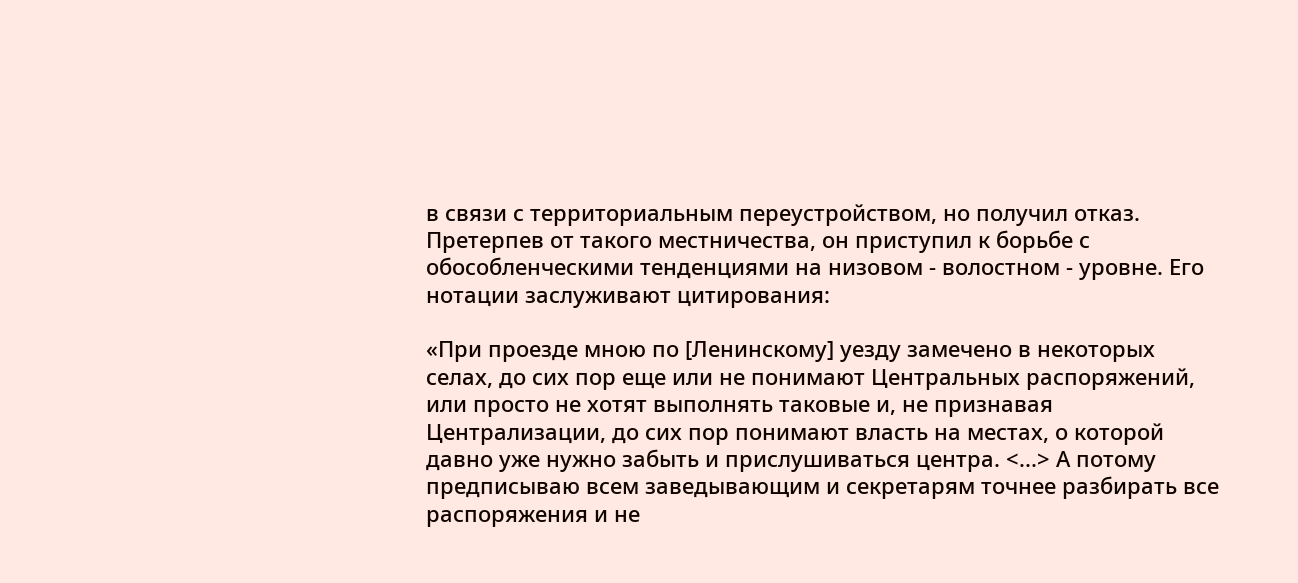в связи с территориальным переустройством, но получил отказ. Претерпев от такого местничества, он приступил к борьбе с обособленческими тенденциями на низовом - волостном - уровне. Его нотации заслуживают цитирования:

«При проезде мною по [Ленинскому] уезду замечено в некоторых селах, до сих пор еще или не понимают Центральных распоряжений, или просто не хотят выполнять таковые и, не признавая Централизации, до сих пор понимают власть на местах, о которой давно уже нужно забыть и прислушиваться центра. <...> А потому предписываю всем заведывающим и секретарям точнее разбирать все распоряжения и не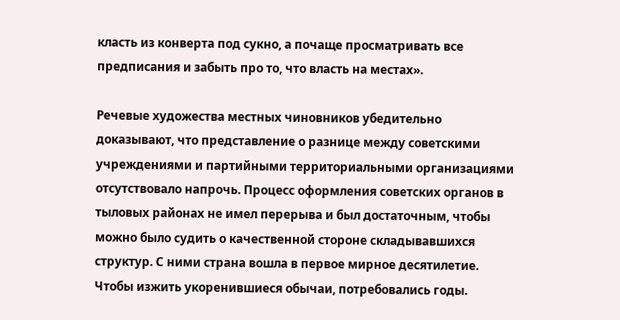класть из конверта под сукно, а почаще просматривать все предписания и забыть про то, что власть на местах».

Речевые художества местных чиновников убедительно доказывают, что представление о разнице между советскими учреждениями и партийными территориальными организациями отсутствовало напрочь. Процесс оформления советских органов в тыловых районах не имел перерыва и был достаточным, чтобы можно было судить о качественной стороне складывавшихся структур. С ними страна вошла в первое мирное десятилетие. Чтобы изжить укоренившиеся обычаи, потребовались годы.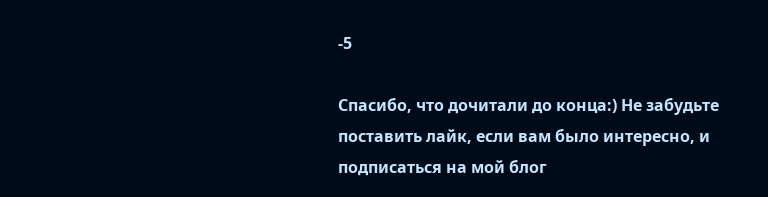-5

Спасибо, что дочитали до конца:) Не забудьте поставить лайк, если вам было интересно, и подписаться на мой блог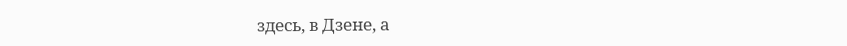здесь, в Дзене, а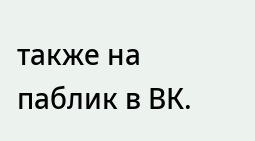также на паблик в ВК.